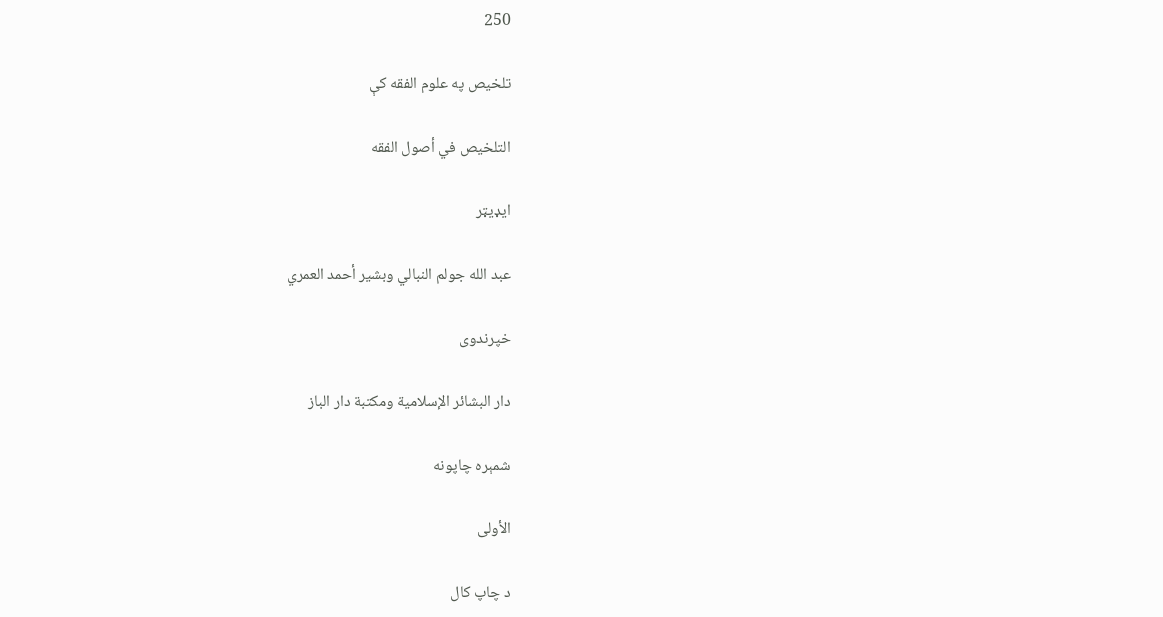250

تلخیص په علوم الفقه کې

التلخيص في أصول الفقه

ایډیټر

عبد الله جولم النبالي وبشير أحمد العمري

خپرندوی

دار البشائر الإسلامية ومكتبة دار الباز

شمېره چاپونه

الأولى

د چاپ کال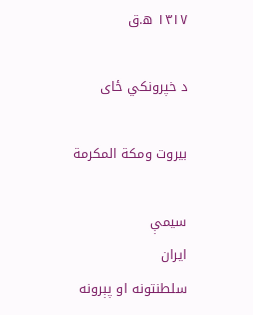۱۳۱۷ ه.ق

د خپرونکي ځای

بيروت ومكة المكرمة

سیمې
ایران
سلطنتونه او پېرونه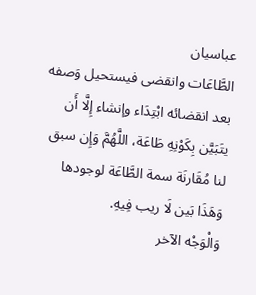عباسيان
الطَّاعَات وانقضى فيستحيل وَصفه بعد انقضائه ابْتِدَاء وإنشاء إِلَّا أَن يتَبَيَّن بِكَوْنِهِ طَاعَة، اللَّهُمَّ وَإِن سبق لنا مُقَارنَة سمة الطَّاعَة لوجودها وَهَذَا بَين لَا ريب فِيهِ.
وَالْوَجْه الآخر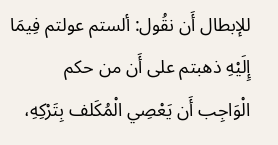للإبطال أَن نقُول: ألستم عولتم فِيمَا إِلَيْهِ ذهبتم على أَن من حكم الْوَاجِب أَن يَعْصِي الْمُكَلف بِتَرْكِهِ،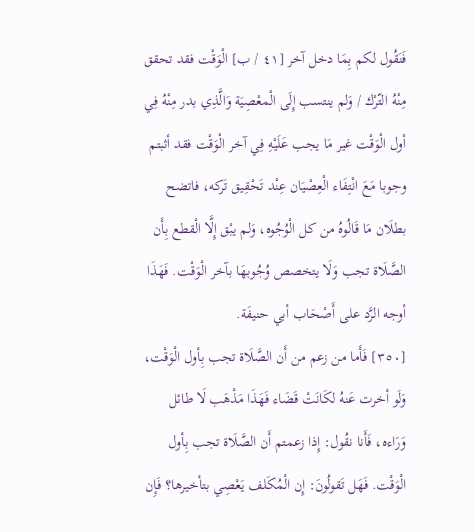فَنَقُول لكم بِمَا دخل آخر [٤١ / ب] الْوَقْت فقد تحقق مِنْهُ التّرْك / وَلم ينتسب إِلَى الْمعْصِيَة وَالَّذِي بدر مِنْهُ فِي أول الْوَقْت غير مَا يجب عَلَيْهِ فِي آخر الْوَقْت فقد أثبتم وجوبا مَعَ انْتِفَاء الْعِصْيَان عِنْد تَحْقِيق تَركه، فاتضح بطلَان مَا قَالُوهُ من كل الْوُجُوه، وَلم يبْق إِلَّا الْقطع بِأَن الصَّلَاة تجب وَلَا يتخصص وُجُوبهَا بآخر الْوَقْت. فَهَذَا أوجه الرَّد على أَصْحَاب أبي حنيفَة.
[٣٥٠] فَأَما من زعم من أَن الصَّلَاة تجب بِأول الْوَقْت، وَلَو أخرت عَنهُ لكَانَتْ قَضَاء فَهَذَا مَذْهَب لَا طائل وَرَاءه، فَأَنا نقُول: إِذا زعمتم أَن الصَّلَاة تجب بِأول الْوَقْت. فَهَل تَقولُونَ: إِن الْمُكَلف يَعْصِي بتأخيرها؟ فَإِن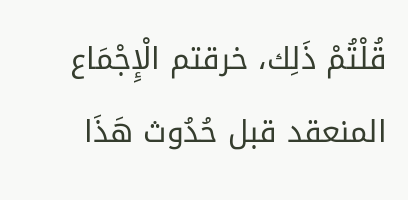قُلْتُمْ ذَلِك، خرقتم الْإِجْمَاع المنعقد قبل حُدُوث هَذَا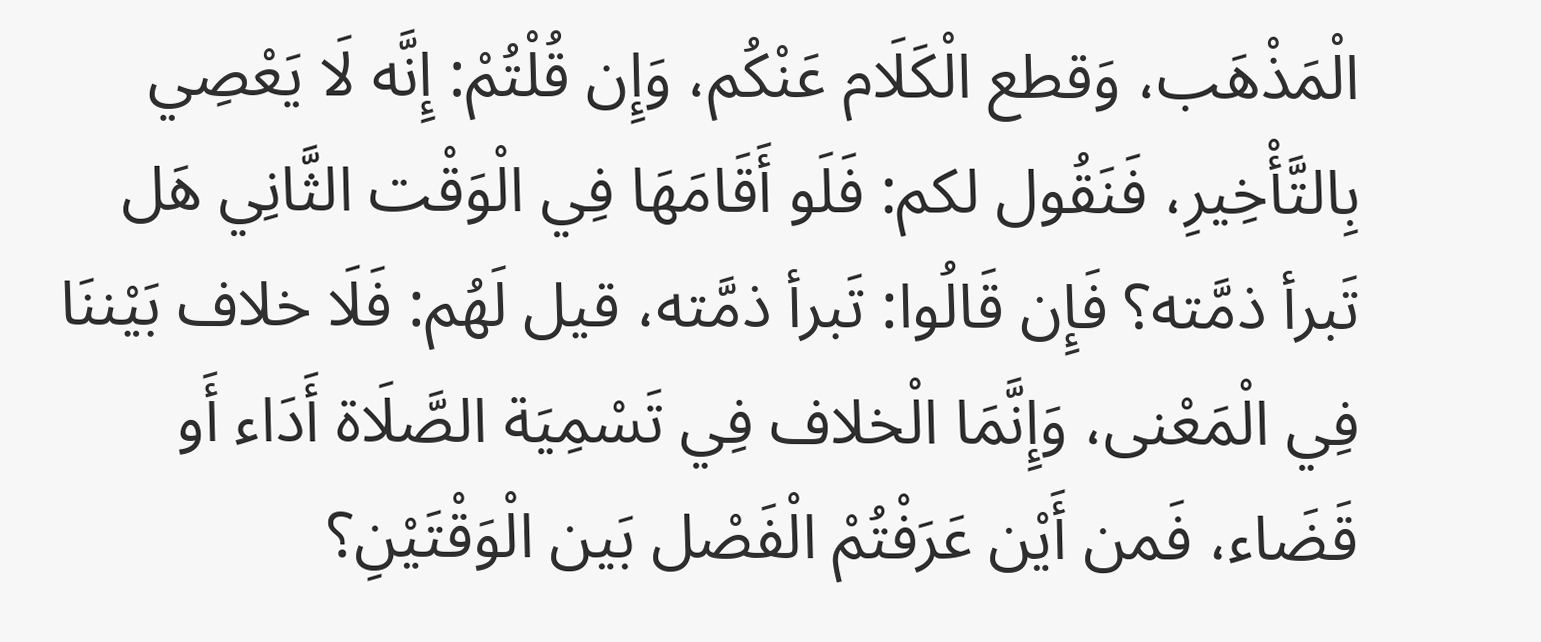الْمَذْهَب، وَقطع الْكَلَام عَنْكُم، وَإِن قُلْتُمْ: إِنَّه لَا يَعْصِي بِالتَّأْخِيرِ، فَنَقُول لكم: فَلَو أَقَامَهَا فِي الْوَقْت الثَّانِي هَل تَبرأ ذمَّته؟ فَإِن قَالُوا: تَبرأ ذمَّته، قيل لَهُم: فَلَا خلاف بَيْننَا فِي الْمَعْنى، وَإِنَّمَا الْخلاف فِي تَسْمِيَة الصَّلَاة أَدَاء أَو قَضَاء، فَمن أَيْن عَرَفْتُمْ الْفَصْل بَين الْوَقْتَيْنِ؟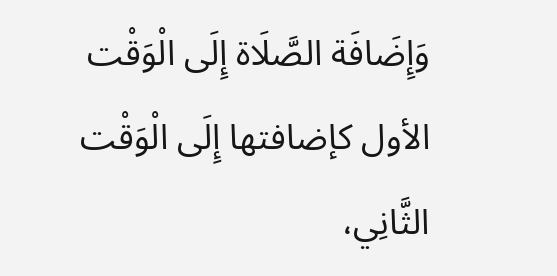وَإِضَافَة الصَّلَاة إِلَى الْوَقْت الأول كإضافتها إِلَى الْوَقْت الثَّانِي،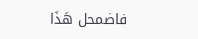فاضمحل هَذَا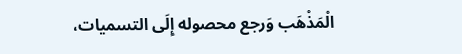الْمَذْهَب وَرجع محصوله إِلَى التسميات،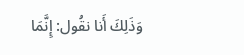وَذَلِكَ أَنا نقُول: إِنَّمَا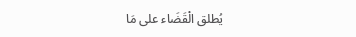يُطلق الْقَضَاء على مَا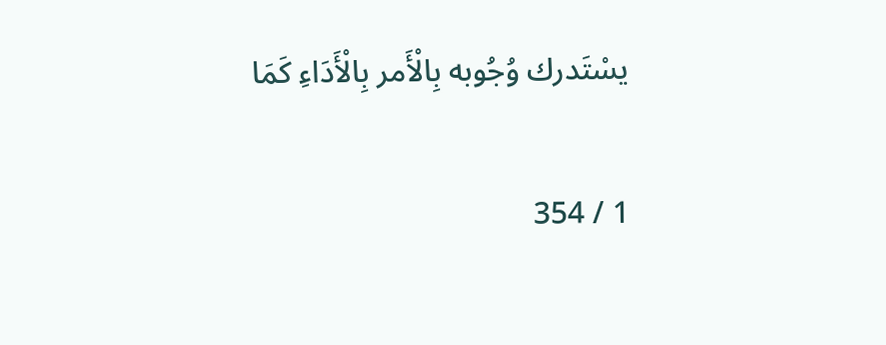يسْتَدرك وُجُوبه بِالْأَمر بِالْأَدَاءِ كَمَا

1 / 354